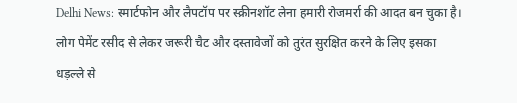Delhi News: स्मार्टफोन और लैपटॉप पर स्क्रीनशॉट लेना हमारी रोजमर्रा की आदत बन चुका है। लोग पेमेंट रसीद से लेकर जरूरी चैट और दस्तावेजों को तुरंत सुरक्षित करने के लिए इसका धड़ल्ले से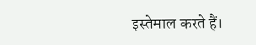इस्तेमाल करते हैं।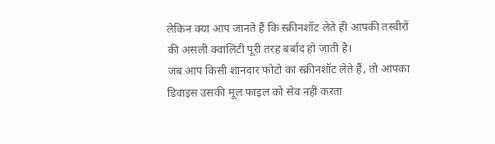लेकिन क्या आप जानते हैं कि स्क्रीनशॉट लेते ही आपकी तस्वीरों की असली क्वालिटी पूरी तरह बर्बाद हो जाती है।
जब आप किसी शानदार फोटो का स्क्रीनशॉट लेते हैं, तो आपका डिवाइस उसकी मूल फाइल को सेव नहीं करता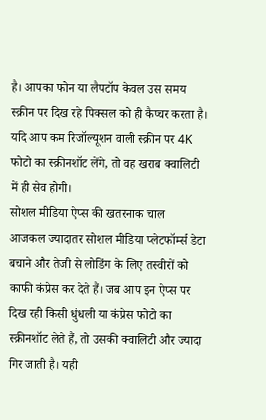है। आपका फोन या लैपटॉप केवल उस समय स्क्रीन पर दिख रहे पिक्सल को ही कैप्चर करता है। यदि आप कम रिजॉल्यूशन वाली स्क्रीन पर 4K फोटो का स्क्रीनशॉट लेंगे, तो वह खराब क्वालिटी में ही सेव होगी।
सोशल मीडिया ऐप्स की खतरनाक चाल
आजकल ज्यादातर सोशल मीडिया प्लेटफॉर्म्स डेटा बचाने और तेजी से लोडिंग के लिए तस्वीरों को काफी कंप्रेस कर देते हैं। जब आप इन ऐप्स पर दिख रही किसी धुंधली या कंप्रेस फोटो का स्क्रीनशॉट लेते हैं, तो उसकी क्वालिटी और ज्यादा गिर जाती है। यही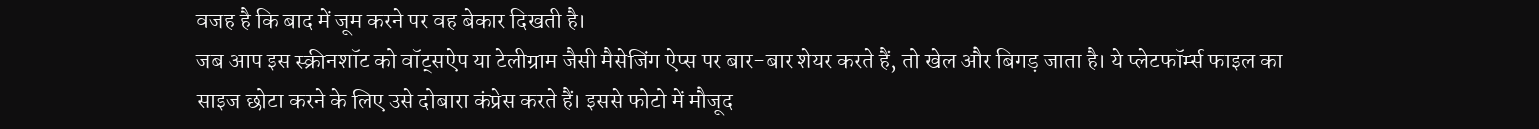वजह है कि बाद में जूम करने पर वह बेकार दिखती है।
जब आप इस स्क्रीनशॉट को वॉट्सऐप या टेलीग्राम जैसी मैसेजिंग ऐप्स पर बार-बार शेयर करते हैं, तो खेल और बिगड़ जाता है। ये प्लेटफॉर्म्स फाइल का साइज छोटा करने के लिए उसे दोबारा कंप्रेस करते हैं। इससे फोटो में मौजूद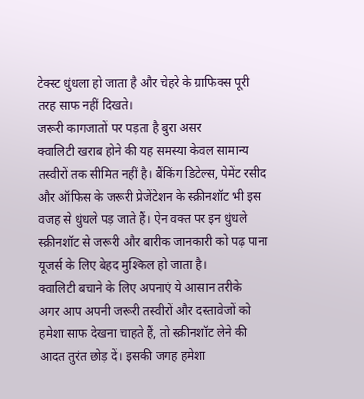टेक्स्ट धुंधला हो जाता है और चेहरे के ग्राफिक्स पूरी तरह साफ नहीं दिखते।
जरूरी कागजातों पर पड़ता है बुरा असर
क्वालिटी खराब होने की यह समस्या केवल सामान्य तस्वीरों तक सीमित नहीं है। बैंकिंग डिटेल्स, पेमेंट रसीद और ऑफिस के जरूरी प्रेजेंटेशन के स्क्रीनशॉट भी इस वजह से धुंधले पड़ जाते हैं। ऐन वक्त पर इन धुंधले स्क्रीनशॉट से जरूरी और बारीक जानकारी को पढ़ पाना यूजर्स के लिए बेहद मुश्किल हो जाता है।
क्वालिटी बचाने के लिए अपनाएं ये आसान तरीके
अगर आप अपनी जरूरी तस्वीरों और दस्तावेजों को हमेशा साफ देखना चाहते हैं, तो स्क्रीनशॉट लेने की आदत तुरंत छोड़ दें। इसकी जगह हमेशा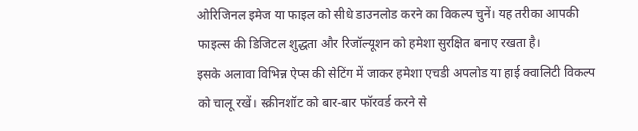ओरिजिनल इमेज या फाइल को सीधे डाउनलोड करने का विकल्प चुनें। यह तरीका आपकी फाइल्स की डिजिटल शुद्धता और रिजॉल्यूशन को हमेशा सुरक्षित बनाए रखता है।
इसके अलावा विभिन्न ऐप्स की सेटिंग में जाकर हमेशा एचडी अपलोड या हाई क्वालिटी विकल्प को चालू रखें। स्क्रीनशॉट को बार-बार फॉरवर्ड करने से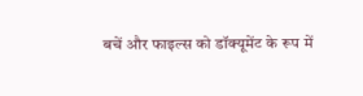बचें और फाइल्स को डॉक्यूमेंट के रूप में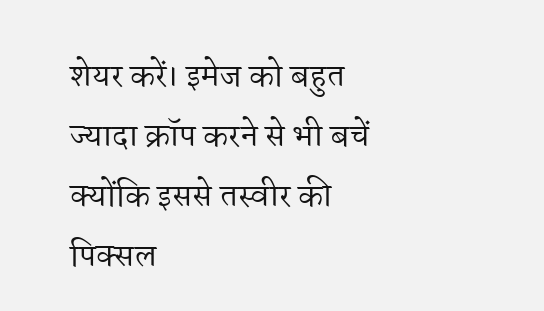शेयर करें। इमेज को बहुत ज्यादा क्रॉप करने से भी बचें क्योंकि इससे तस्वीर की पिक्सल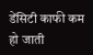डेंसिटी काफी कम हो जाती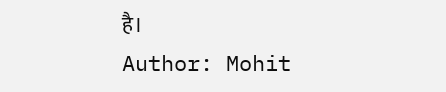है।
Author: Mohit